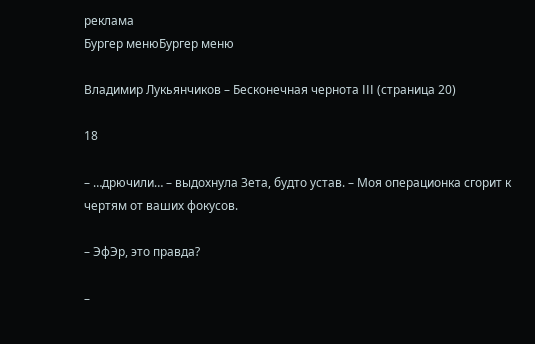реклама
Бургер менюБургер меню

Владимир Лукьянчиков – Бесконечная чернота III (страница 20)

18

– …дрючили… – выдохнула Зета, будто устав. – Моя операционка сгорит к чертям от ваших фокусов.

– ЭфЭр, это правда?

–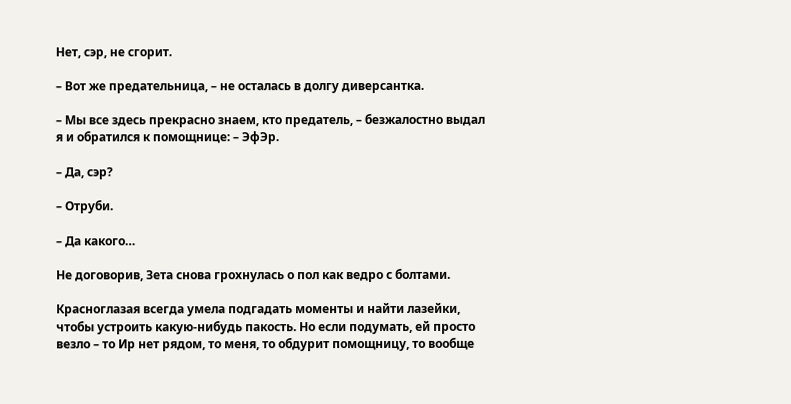Нет, сэр, не сгорит.

– Вот же предательница, – не осталась в долгу диверсантка.

– Мы все здесь прекрасно знаем, кто предатель, – безжалостно выдал я и обратился к помощнице: – ЭфЭр.

– Да, сэр?

– Отруби.

– Да какого…

Не договорив, Зета снова грохнулась о пол как ведро с болтами.

Красноглазая всегда умела подгадать моменты и найти лазейки, чтобы устроить какую-нибудь пакость. Но если подумать, ей просто везло – то Ир нет рядом, то меня, то обдурит помощницу, то вообще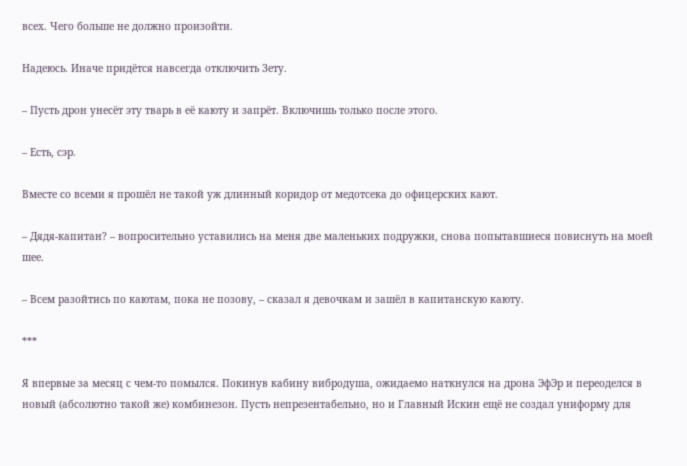всех. Чего больше не должно произойти.

Надеюсь. Иначе придётся навсегда отключить Зету.

– Пусть дрон унесёт эту тварь в её каюту и запрёт. Включишь только после этого.

– Есть, сэр.

Вместе со всеми я прошёл не такой уж длинный коридор от медотсека до офицерских кают.

– Дядя-капитан? – вопросительно уставились на меня две маленьких подружки, снова попытавшиеся повиснуть на моей шее.

– Всем разойтись по каютам, пока не позову, – сказал я девочкам и зашёл в капитанскую каюту.

***

Я впервые за месяц с чем-то помылся. Покинув кабину вибродуша, ожидаемо наткнулся на дрона ЭфЭр и переоделся в новый (абсолютно такой же) комбинезон. Пусть непрезентабельно, но и Главный Искин ещё не создал униформу для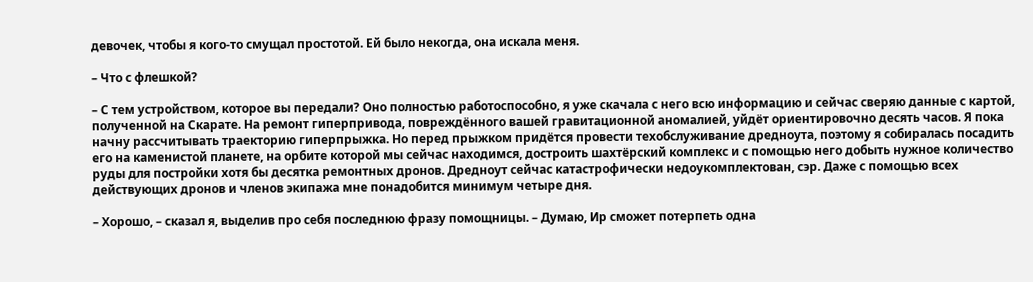девочек, чтобы я кого-то смущал простотой. Ей было некогда, она искала меня.

– Что с флешкой?

– С тем устройством, которое вы передали? Оно полностью работоспособно, я уже скачала с него всю информацию и сейчас сверяю данные с картой, полученной на Скарате. На ремонт гиперпривода, повреждённого вашей гравитационной аномалией, уйдёт ориентировочно десять часов. Я пока начну рассчитывать траекторию гиперпрыжка. Но перед прыжком придётся провести техобслуживание дредноута, поэтому я собиралась посадить его на каменистой планете, на орбите которой мы сейчас находимся, достроить шахтёрский комплекс и с помощью него добыть нужное количество руды для постройки хотя бы десятка ремонтных дронов. Дредноут сейчас катастрофически недоукомплектован, сэр. Даже с помощью всех действующих дронов и членов экипажа мне понадобится минимум четыре дня.

– Хорошо, – сказал я, выделив про себя последнюю фразу помощницы. – Думаю, Ир сможет потерпеть одна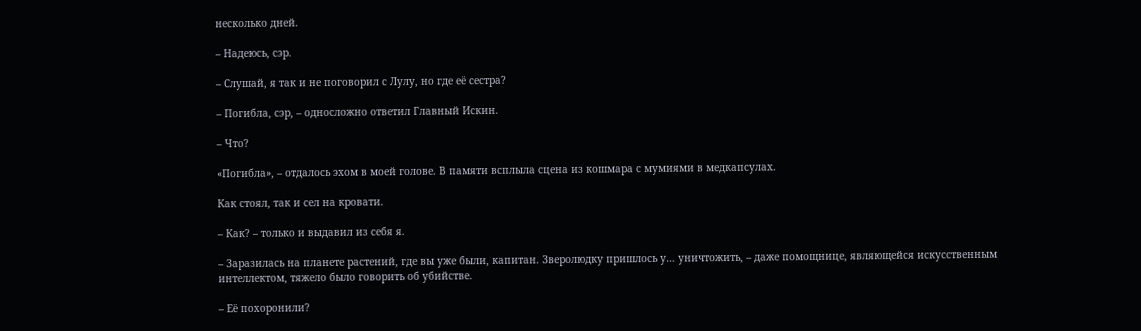несколько дней.

– Надеюсь, сэр.

– Слушай, я так и не поговорил с Лулу, но где её сестра?

– Погибла, сэр, – односложно ответил Главный Искин.

– Что?

«Погибла», – отдалось эхом в моей голове. В памяти всплыла сцена из кошмара с мумиями в медкапсулах.

Как стоял, так и сел на кровати.

– Как? – только и выдавил из себя я.

– Заразилась на планете растений, где вы уже были, капитан. Зверолюдку пришлось у… уничтожить, – даже помощнице, являющейся искусственным интеллектом, тяжело было говорить об убийстве.

– Её похоронили?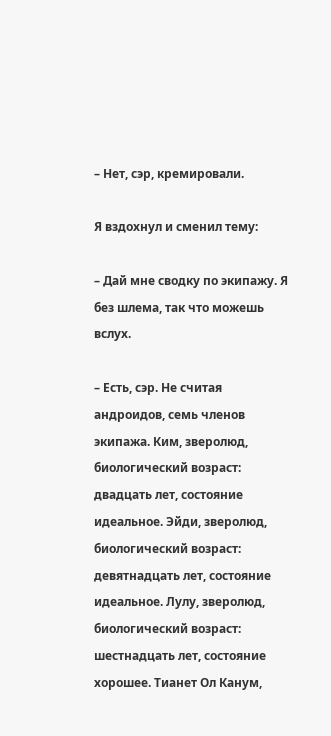– Нет, сэр, кремировали.

Я вздохнул и сменил тему:

– Дай мне сводку по экипажу. Я без шлема, так что можешь вслух.

– Есть, сэр. Не считая андроидов, семь членов экипажа. Ким, зверолюд, биологический возраст: двадцать лет, состояние идеальное. Эйди, зверолюд, биологический возраст: девятнадцать лет, состояние идеальное. Лулу, зверолюд, биологический возраст: шестнадцать лет, состояние хорошее. Тианет Ол Канум,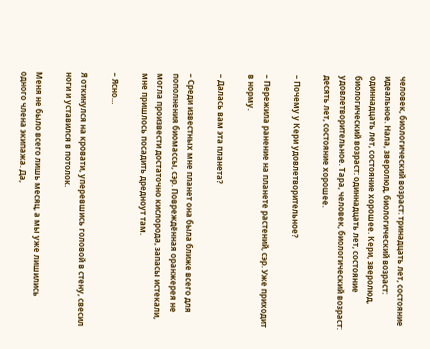человек, биологический возраст: тринадцать лет, состояние идеальное. Нала, зверолюд, биологический возраст: одиннадцать лет, состояние хорошее. Кери, зверолюд, биологический возраст: одиннадцать лет, состояние удовлетворительное. Тара, человек, биологический возраст: десять лет, состояние хорошее.

– Почему у Кери удовлетворительное?

– Пережила ранение на планете растений, сэр. Уже приходит в норму.

– Далась вам эта планета?

– Среди известных мне планет она была ближе всего для пополнения биомассы, сэр. Повреждённая оранжерея не могла произвести достаточно кислорода, запасы истекали, мне пришлось посадить дредноут там.

– Ясно…

Я откинулся на кровати, уперевшись головой в стену, свесил ноги и уставился в потолок.

Меня не было всего лишь месяц, а мы уже лишились одного члена экипажа. Да,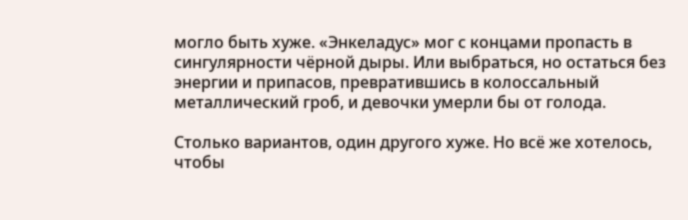могло быть хуже. «Энкеладус» мог с концами пропасть в сингулярности чёрной дыры. Или выбраться, но остаться без энергии и припасов, превратившись в колоссальный металлический гроб, и девочки умерли бы от голода.

Столько вариантов, один другого хуже. Но всё же хотелось, чтобы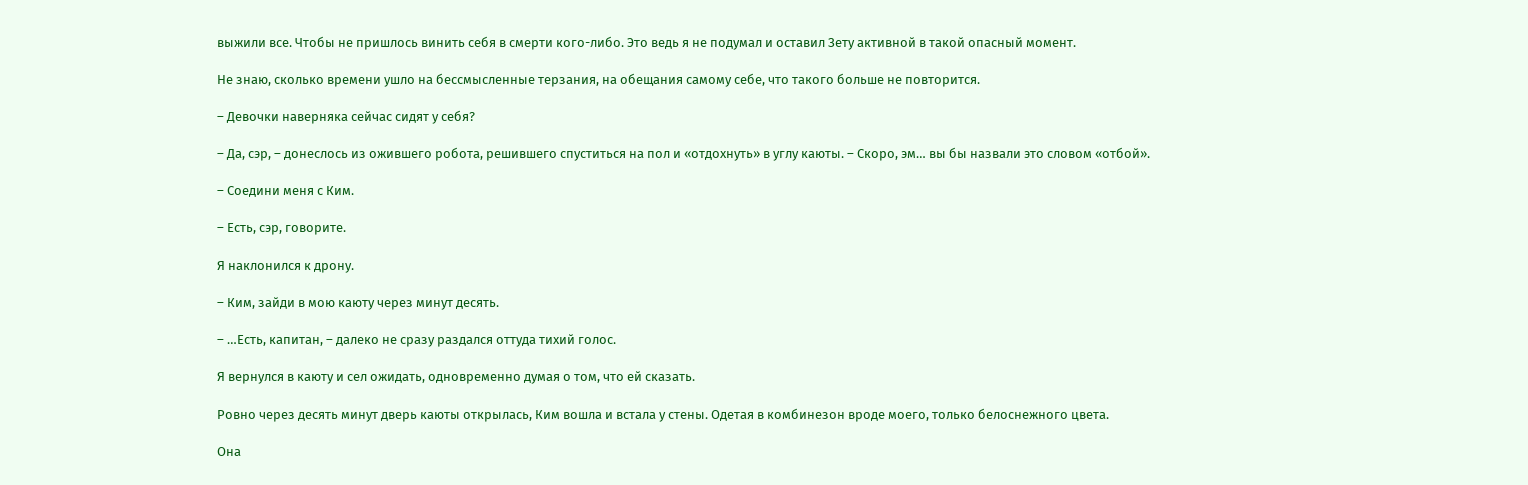выжили все. Чтобы не пришлось винить себя в смерти кого-либо. Это ведь я не подумал и оставил Зету активной в такой опасный момент.

Не знаю, сколько времени ушло на бессмысленные терзания, на обещания самому себе, что такого больше не повторится.

– Девочки наверняка сейчас сидят у себя?

– Да, сэр, – донеслось из ожившего робота, решившего спуститься на пол и «отдохнуть» в углу каюты. – Скоро, эм… вы бы назвали это словом «отбой».

– Соедини меня с Ким.

– Есть, сэр, говорите.

Я наклонился к дрону.

– Ким, зайди в мою каюту через минут десять.

– …Есть, капитан, – далеко не сразу раздался оттуда тихий голос.

Я вернулся в каюту и сел ожидать, одновременно думая о том, что ей сказать.

Ровно через десять минут дверь каюты открылась, Ким вошла и встала у стены. Одетая в комбинезон вроде моего, только белоснежного цвета.

Она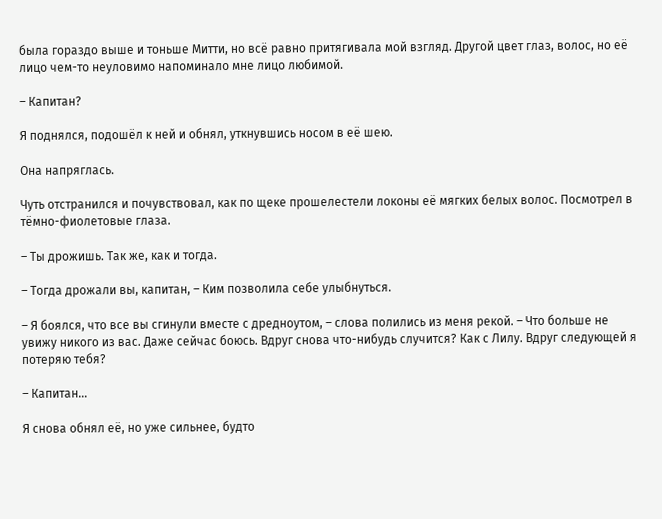была гораздо выше и тоньше Митти, но всё равно притягивала мой взгляд. Другой цвет глаз, волос, но её лицо чем-то неуловимо напоминало мне лицо любимой.

– Капитан?

Я поднялся, подошёл к ней и обнял, уткнувшись носом в её шею.

Она напряглась.

Чуть отстранился и почувствовал, как по щеке прошелестели локоны её мягких белых волос. Посмотрел в тёмно-фиолетовые глаза.

– Ты дрожишь. Так же, как и тогда.

– Тогда дрожали вы, капитан, – Ким позволила себе улыбнуться.

– Я боялся, что все вы сгинули вместе с дредноутом, – слова полились из меня рекой. – Что больше не увижу никого из вас. Даже сейчас боюсь. Вдруг снова что-нибудь случится? Как с Лилу. Вдруг следующей я потеряю тебя?

– Капитан…

Я снова обнял её, но уже сильнее, будто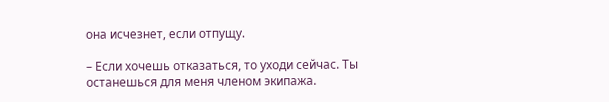она исчезнет, если отпущу.

– Если хочешь отказаться, то уходи сейчас. Ты останешься для меня членом экипажа.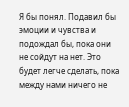Я бы понял. Подавил бы эмоции и чувства и подождал бы, пока они не сойдут на нет. Это будет легче сделать, пока между нами ничего не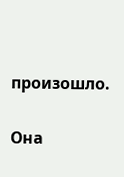произошло.

Она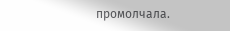промолчала.